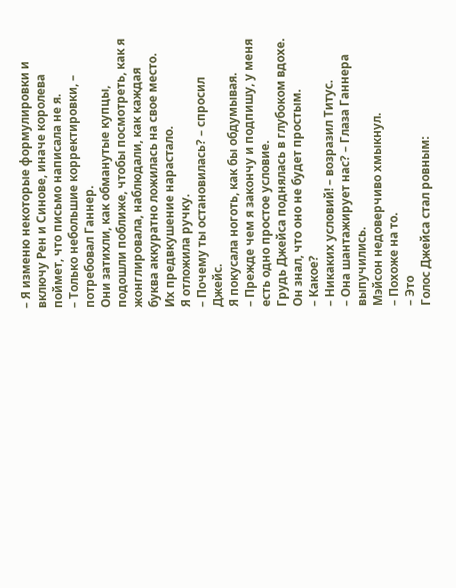– Я изменю некоторые формулировки и включу Рен и Синове, иначе королева поймет, что письмо написала не я.
– Только небольшие корректировки, – потребовал Ганнер.
Они затихли, как обманутые купцы, подошли поближе, чтобы посмотреть, как я жонглировала, наблюдали, как каждая буква аккуратно ложилась на свое место. Их предвкушение нарастало.
Я отложила ручку.
– Почему ты остановилась? – спросил Джейс.
Я покусала ноготь, как бы обдумывая.
– Прежде чем я закончу и подпишу, у меня есть одно простое условие.
Грудь Джейса поднялась в глубоком вдохе. Он знал, что оно не будет простым.
– Какое?
– Никаких условий! – возразил Титус.
– Она шантажирует нас? – Глаза Ганнера выпучились.
Мэйсон недоверчиво хмыкнул.
– Похоже на то.
– Это
Голос Джейса стал ровным: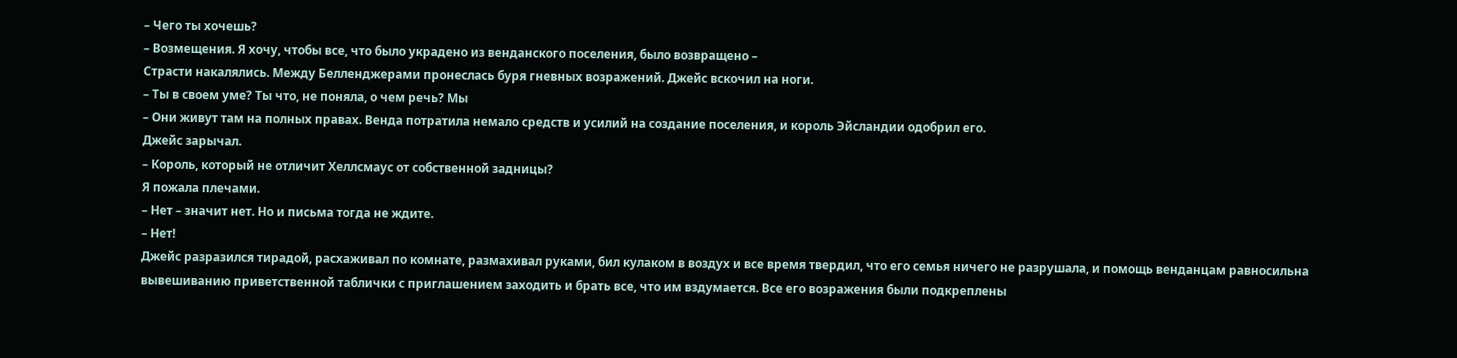– Чего ты хочешь?
– Возмещения. Я хочу, чтобы все, что было украдено из венданского поселения, было возвращено –
Страсти накалялись. Между Белленджерами пронеслась буря гневных возражений. Джейс вскочил на ноги.
– Ты в своем уме? Ты что, не поняла, о чем речь? Мы
– Они живут там на полных правах. Венда потратила немало средств и усилий на создание поселения, и король Эйсландии одобрил его.
Джейс зарычал.
– Король, который не отличит Хеллсмаус от собственной задницы?
Я пожала плечами.
– Нет – значит нет. Но и письма тогда не ждите.
– Нет!
Джейс разразился тирадой, расхаживал по комнате, размахивал руками, бил кулаком в воздух и все время твердил, что его семья ничего не разрушала, и помощь венданцам равносильна вывешиванию приветственной таблички с приглашением заходить и брать все, что им вздумается. Все его возражения были подкреплены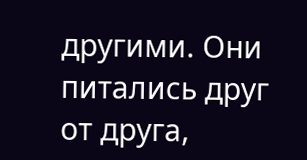другими. Они питались друг от друга,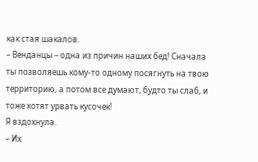как стая шакалов.
– Венданцы – одна из причин наших бед! Сначала ты позволяешь кому-то одному посягнуть на твою территорию, а потом все думают, будто ты слаб, и тоже хотят урвать кусочек!
Я вздохнула.
– Их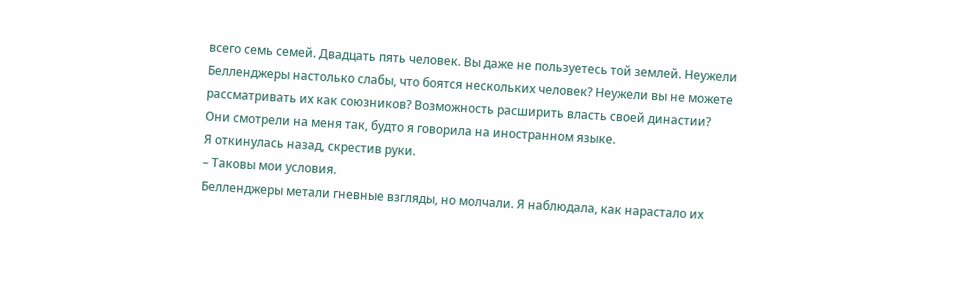всего семь семей. Двадцать пять человек. Вы даже не пользуетесь той землей. Неужели Белленджеры настолько слабы, что боятся нескольких человек? Неужели вы не можете рассматривать их как союзников? Возможность расширить власть своей династии?
Они смотрели на меня так, будто я говорила на иностранном языке.
Я откинулась назад, скрестив руки.
– Таковы мои условия.
Белленджеры метали гневные взгляды, но молчали. Я наблюдала, как нарастало их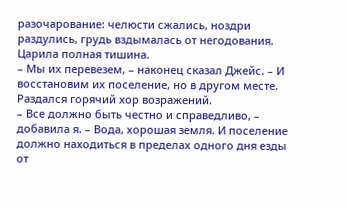разочарование: челюсти сжались, ноздри раздулись, грудь вздымалась от негодования. Царила полная тишина.
– Мы их перевезем, – наконец сказал Джейс. – И восстановим их поселение, но в другом месте.
Раздался горячий хор возражений.
– Все должно быть честно и справедливо, – добавила я. – Вода, хорошая земля. И поселение должно находиться в пределах одного дня езды от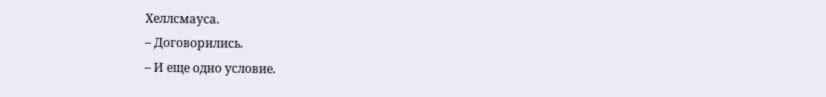Хеллсмауса.
– Договорились.
– И еще одно условие.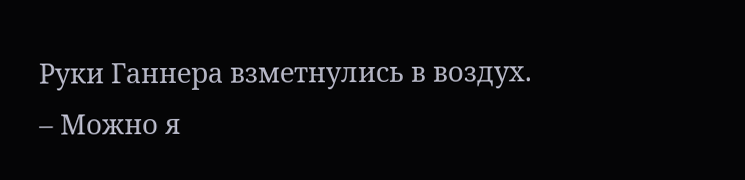Руки Ганнера взметнулись в воздух.
– Можно я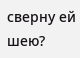сверну ей шею?